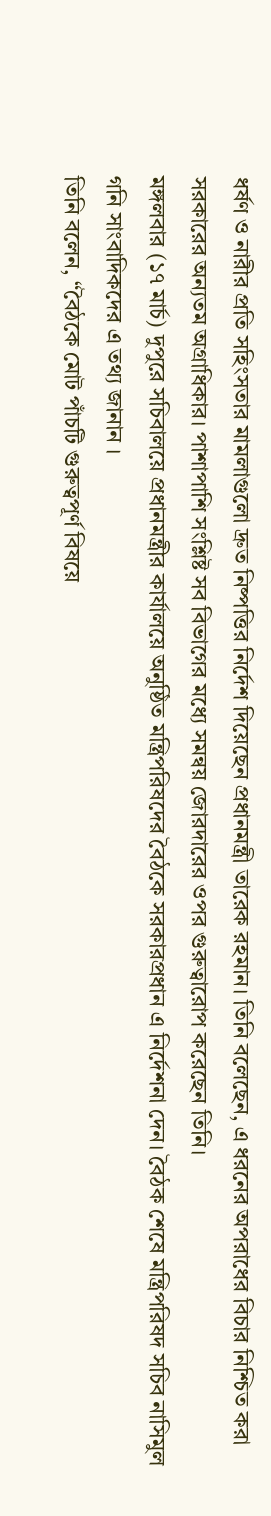ধর্ষণ ও নারীর প্রতি সহিংসতার মামলাগুলো দ্রুত নিষ্পত্তির নির্দেশ দিয়েছেন প্রধানমন্ত্রী তারেক রহমান। তিনি বলেছেন, এ ধরনের অপরাধের বিচার নিশ্চিত করা সরকারের অন্যতম অগ্রাধিকার। পাশাপাশি সংশ্লিষ্ট সব বিভাগের মধ্যে সমন্বয় জোরদারের ওপর গুরুত্বারোপ করেছেন তিনি।
মঙ্গলবার (১৭ মার্চ) দুপুরে সচিবালয়ে প্রধানমন্ত্রীর কার্যালয়ে অনুষ্ঠিত মন্ত্রিপরিষদের বৈঠকে সরকারপ্রধান এ নির্দেশনা দেন। বৈঠক শেষে মন্ত্রিপরিষদ সচিব নাসিমুল গনি সাংবাদিকদের এ তথ্য জানান ।
তিনি বলেন, “বৈঠকে মোট পাঁচটি গুরুত্বপূর্ণ বিষয়ে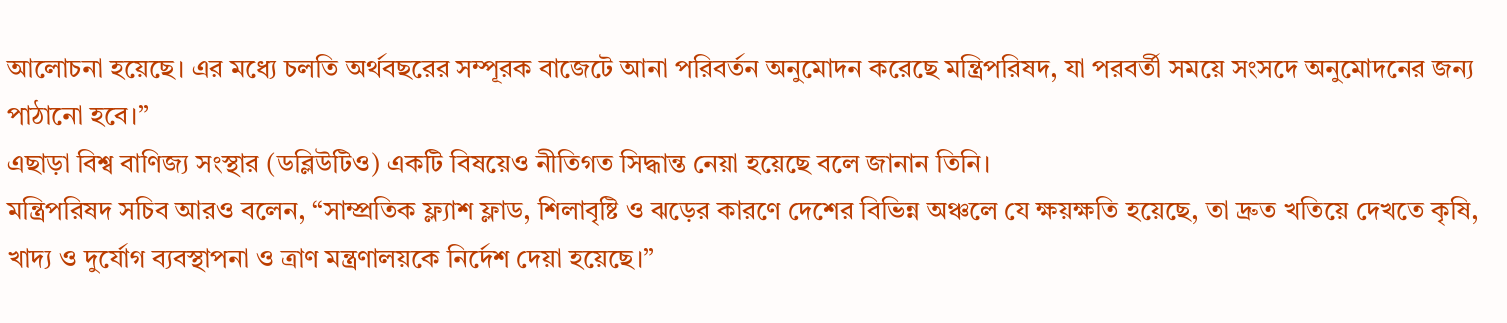আলোচনা হয়েছে। এর মধ্যে চলতি অর্থবছরের সম্পূরক বাজেটে আনা পরিবর্তন অনুমোদন করেছে মন্ত্রিপরিষদ, যা পরবর্তী সময়ে সংসদে অনুমোদনের জন্য পাঠানো হবে।”
এছাড়া বিশ্ব বাণিজ্য সংস্থার (ডব্লিউটিও) একটি বিষয়েও নীতিগত সিদ্ধান্ত নেয়া হয়েছে বলে জানান তিনি।
মন্ত্রিপরিষদ সচিব আরও বলেন, “সাম্প্রতিক ফ্ল্যাশ ফ্লাড, শিলাবৃষ্টি ও ঝড়ের কারণে দেশের বিভিন্ন অঞ্চলে যে ক্ষয়ক্ষতি হয়েছে, তা দ্রুত খতিয়ে দেখতে কৃষি, খাদ্য ও দুর্যোগ ব্যবস্থাপনা ও ত্রাণ মন্ত্রণালয়কে নির্দেশ দেয়া হয়েছে।”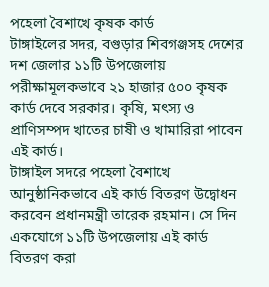পহেলা বৈশাখে কৃষক কার্ড
টাঙ্গাইলের সদর, বগুড়ার শিবগঞ্জসহ দেশের দশ জেলার ১১টি উপজেলায় পরীক্ষামূলকভাবে ২১ হাজার ৫০০ কৃষক কার্ড দেবে সরকার। কৃষি, মৎস্য ও প্রাণিসম্পদ খাতের চাষী ও খামারিরা পাবেন এই কার্ড।
টাঙ্গাইল সদরে পহেলা বৈশাখে আনুষ্ঠানিকভাবে এই কার্ড বিতরণ উদ্বোধন করবেন প্রধানমন্ত্রী তারেক রহমান। সে দিন একযোগে ১১টি উপজেলায় এই কার্ড বিতরণ করা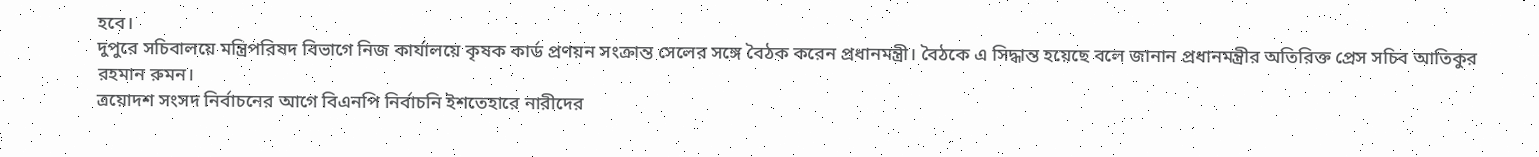হবে।
দুপুরে সচিবালয়ে মন্ত্রিপরিষদ বিভাগে নিজ কার্যালয়ে কৃষক কার্ড প্রণয়ন সংক্রান্ত সেলের সঙ্গে বৈঠক করেন প্রধানমন্ত্রী। বৈঠকে এ সিদ্ধান্ত হয়েছে বলে জানান প্রধানমন্ত্রীর অতিরিক্ত প্রেস সচিব আতিকুর রহমান রুমন।
ত্রয়োদশ সংসদ নির্বাচনের আগে বিএনপি নির্বাচনি ইশতেহারে নারীদের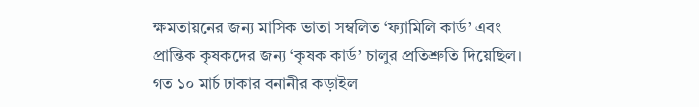ক্ষমতায়নের জন্য মাসিক ভাতা সম্বলিত ‘ফ্যামিলি কার্ড’ এবং প্রান্তিক কৃষকদের জন্য ‘কৃষক কার্ড’ চালুর প্রতিশ্রুতি দিয়েছিল। গত ১০ মার্চ ঢাকার বনানীর কড়াইল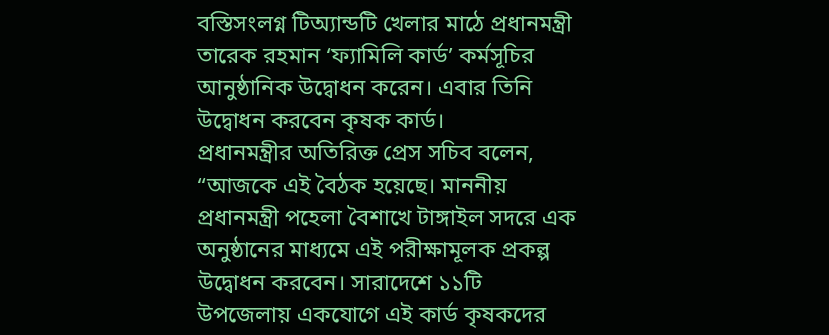বস্তিসংলগ্ন টিঅ্যান্ডটি খেলার মাঠে প্রধানমন্ত্রী তারেক রহমান ‘ফ্যামিলি কার্ড’ কর্মসূচির আনুষ্ঠানিক উদ্বোধন করেন। এবার তিনি উদ্বোধন করবেন কৃষক কার্ড।
প্রধানমন্ত্রীর অতিরিক্ত প্রেস সচিব বলেন, “আজকে এই বৈঠক হয়েছে। মাননীয় প্রধানমন্ত্রী পহেলা বৈশাখে টাঙ্গাইল সদরে এক অনুষ্ঠানের মাধ্যমে এই পরীক্ষামূলক প্রকল্প উদ্বোধন করবেন। সারাদেশে ১১টি উপজেলায় একযোগে এই কার্ড কৃষকদের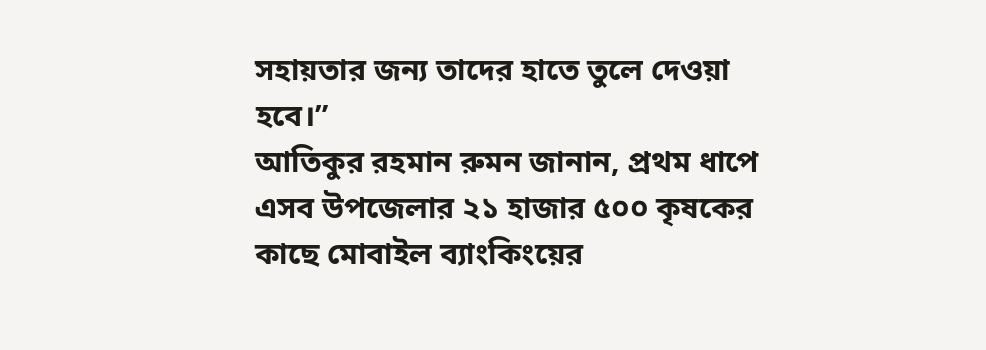সহায়তার জন্য তাদের হাতে তুলে দেওয়া হবে।”
আতিকুর রহমান রুমন জানান, প্রথম ধাপে এসব উপজেলার ২১ হাজার ৫০০ কৃষকের কাছে মোবাইল ব্যাংকিংয়ের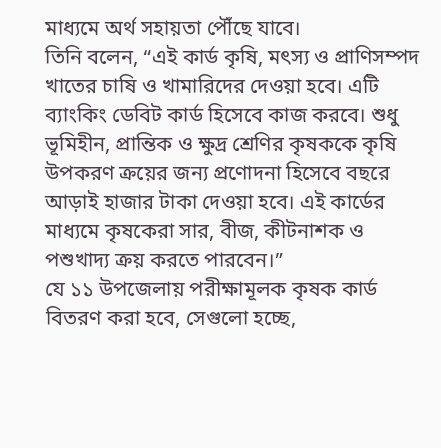মাধ্যমে অর্থ সহায়তা পৌঁছে যাবে।
তিনি বলেন, “এই কার্ড কৃষি, মৎস্য ও প্রাণিসম্পদ খাতের চাষি ও খামারিদের দেওয়া হবে। এটি ব্যাংকিং ডেবিট কার্ড হিসেবে কাজ করবে। শুধু ভূমিহীন, প্রান্তিক ও ক্ষুদ্র শ্রেণির কৃষককে কৃষি উপকরণ ক্রয়ের জন্য প্রণোদনা হিসেবে বছরে আড়াই হাজার টাকা দেওয়া হবে। এই কার্ডের মাধ্যমে কৃষকেরা সার, বীজ, কীটনাশক ও পশুখাদ্য ক্রয় করতে পারবেন।”
যে ১১ উপজেলায় পরীক্ষামূলক কৃষক কার্ড বিতরণ করা হবে, সেগুলো হচ্ছে,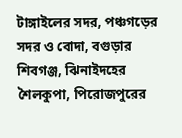টাঙ্গাইলের সদর, পঞ্চগড়ের সদর ও বোদা, বগুড়ার শিবগঞ্জ, ঝিনাইদহের শৈলকুপা, পিরোজপুরের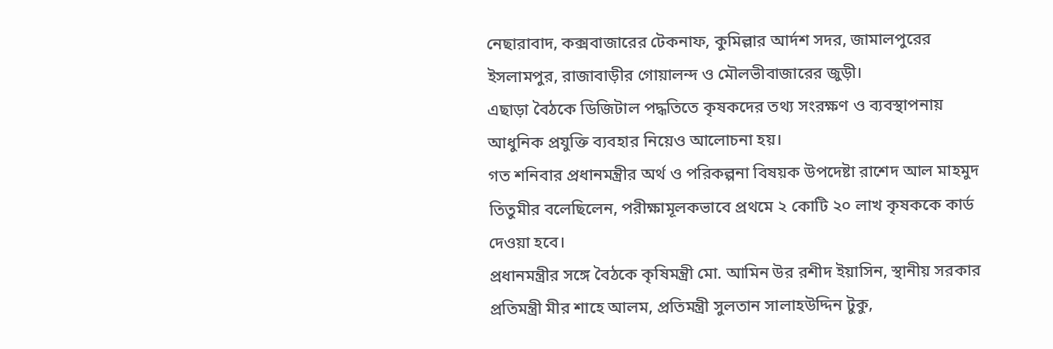নেছারাবাদ, কক্সবাজারের টেকনাফ, কুমিল্লার আর্দশ সদর, জামালপুরের ইসলামপুর, রাজাবাড়ীর গোয়ালন্দ ও মৌলভীবাজারের জুড়ী।
এছাড়া বৈঠকে ডিজিটাল পদ্ধতিতে কৃষকদের তথ্য সংরক্ষণ ও ব্যবস্থাপনায় আধুনিক প্রযুক্তি ব্যবহার নিয়েও আলোচনা হয়।
গত শনিবার প্রধানমন্ত্রীর অর্থ ও পরিকল্পনা বিষয়ক উপদেষ্টা রাশেদ আল মাহমুদ তিতুমীর বলেছিলেন, পরীক্ষামূলকভাবে প্রথমে ২ কোটি ২০ লাখ কৃষককে কার্ড দেওয়া হবে।
প্রধানমন্ত্রীর সঙ্গে বৈঠকে কৃষিমন্ত্রী মো. আমিন উর রশীদ ইয়াসিন, স্থানীয় সরকার প্রতিমন্ত্রী মীর শাহে আলম, প্রতিমন্ত্রী সুলতান সালাহউদ্দিন টুকু,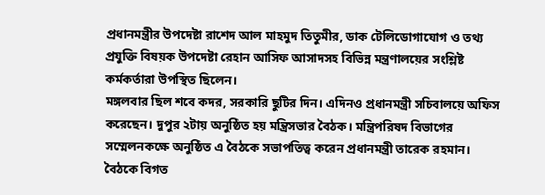প্রধানমন্ত্রীর উপদেষ্টা রাশেদ আল মাহমুদ তিতুমীর, ডাক টেলিডোগাযোগ ও তথ্য প্রযুক্তি বিষয়ক উপদেষ্টা রেহান আসিফ আসাদসহ বিভিন্ন মন্ত্রণালয়ের সংশ্লিষ্ট কর্মকর্তারা উপস্থিত ছিলেন।
মঙ্গলবার ছিল শবে কদর, সরকারি ছুটির দিন। এদিনও প্রধানমন্ত্রী সচিবালয়ে অফিস করেছেন। দুপুর ২টায় অনুষ্ঠিত হয় মন্ত্রিসভার বৈঠক। মন্ত্রিপরিষদ বিভাগের সম্মেলনকক্ষে অনুষ্ঠিত এ বৈঠকে সভাপতিত্ব করেন প্রধানমন্ত্রী তারেক রহমান।
বৈঠকে বিগত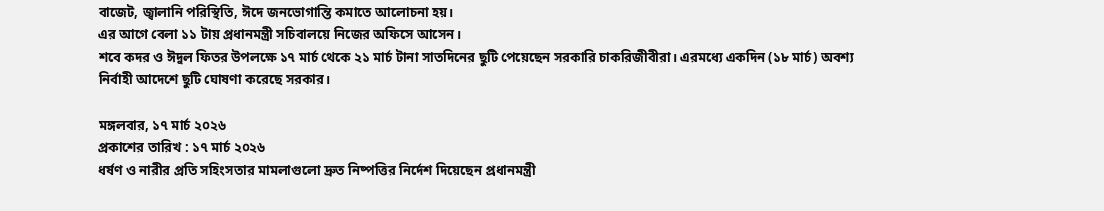বাজেট, জ্বালানি পরিস্থিতি, ঈদে জনভোগান্তি কমাতে আলোচনা হয়।
এর আগে বেলা ১১ টায় প্রধানমন্ত্রী সচিবালয়ে নিজের অফিসে আসেন।
শবে কদর ও ঈদুল ফিতর উপলক্ষে ১৭ মার্চ থেকে ২১ মার্চ টানা সাতদিনের ছুটি পেয়েছেন সরকারি চাকরিজীবীরা। এরমধ্যে একদিন (১৮ মার্চ) অবশ্য নির্বাহী আদেশে ছুটি ঘোষণা করেছে সরকার।

মঙ্গলবার, ১৭ মার্চ ২০২৬
প্রকাশের তারিখ : ১৭ মার্চ ২০২৬
ধর্ষণ ও নারীর প্রতি সহিংসতার মামলাগুলো দ্রুত নিষ্পত্তির নির্দেশ দিয়েছেন প্রধানমন্ত্রী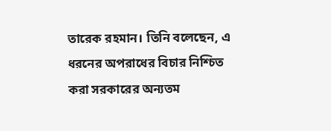তারেক রহমান। তিনি বলেছেন, এ ধরনের অপরাধের বিচার নিশ্চিত করা সরকারের অন্যতম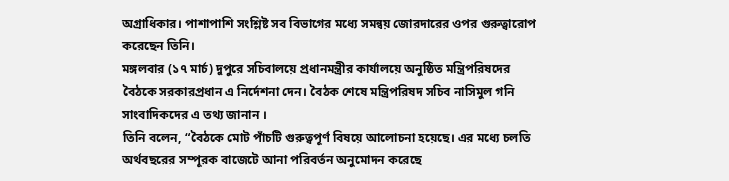অগ্রাধিকার। পাশাপাশি সংশ্লিষ্ট সব বিভাগের মধ্যে সমন্বয় জোরদারের ওপর গুরুত্বারোপ করেছেন তিনি।
মঙ্গলবার (১৭ মার্চ) দুপুরে সচিবালয়ে প্রধানমন্ত্রীর কার্যালয়ে অনুষ্ঠিত মন্ত্রিপরিষদের বৈঠকে সরকারপ্রধান এ নির্দেশনা দেন। বৈঠক শেষে মন্ত্রিপরিষদ সচিব নাসিমুল গনি সাংবাদিকদের এ তথ্য জানান ।
তিনি বলেন, “বৈঠকে মোট পাঁচটি গুরুত্বপূর্ণ বিষয়ে আলোচনা হয়েছে। এর মধ্যে চলতি অর্থবছরের সম্পূরক বাজেটে আনা পরিবর্তন অনুমোদন করেছে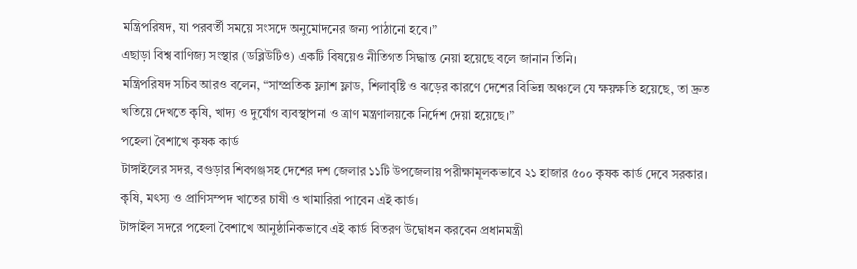মন্ত্রিপরিষদ, যা পরবর্তী সময়ে সংসদে অনুমোদনের জন্য পাঠানো হবে।”
এছাড়া বিশ্ব বাণিজ্য সংস্থার (ডব্লিউটিও) একটি বিষয়েও নীতিগত সিদ্ধান্ত নেয়া হয়েছে বলে জানান তিনি।
মন্ত্রিপরিষদ সচিব আরও বলেন, “সাম্প্রতিক ফ্ল্যাশ ফ্লাড, শিলাবৃষ্টি ও ঝড়ের কারণে দেশের বিভিন্ন অঞ্চলে যে ক্ষয়ক্ষতি হয়েছে, তা দ্রুত খতিয়ে দেখতে কৃষি, খাদ্য ও দুর্যোগ ব্যবস্থাপনা ও ত্রাণ মন্ত্রণালয়কে নির্দেশ দেয়া হয়েছে।”
পহেলা বৈশাখে কৃষক কার্ড
টাঙ্গাইলের সদর, বগুড়ার শিবগঞ্জসহ দেশের দশ জেলার ১১টি উপজেলায় পরীক্ষামূলকভাবে ২১ হাজার ৫০০ কৃষক কার্ড দেবে সরকার। কৃষি, মৎস্য ও প্রাণিসম্পদ খাতের চাষী ও খামারিরা পাবেন এই কার্ড।
টাঙ্গাইল সদরে পহেলা বৈশাখে আনুষ্ঠানিকভাবে এই কার্ড বিতরণ উদ্বোধন করবেন প্রধানমন্ত্রী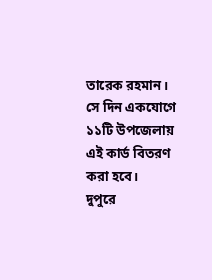তারেক রহমান। সে দিন একযোগে ১১টি উপজেলায় এই কার্ড বিতরণ করা হবে।
দুপুরে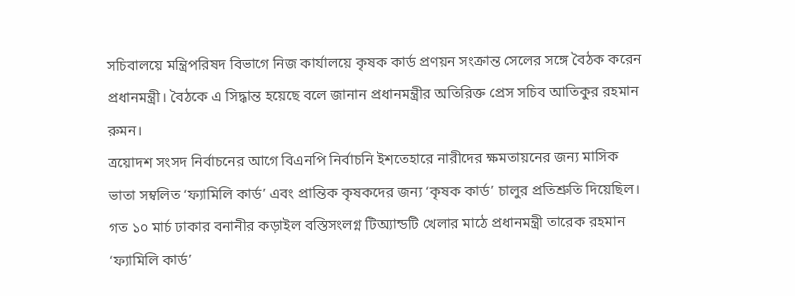সচিবালয়ে মন্ত্রিপরিষদ বিভাগে নিজ কার্যালয়ে কৃষক কার্ড প্রণয়ন সংক্রান্ত সেলের সঙ্গে বৈঠক করেন প্রধানমন্ত্রী। বৈঠকে এ সিদ্ধান্ত হয়েছে বলে জানান প্রধানমন্ত্রীর অতিরিক্ত প্রেস সচিব আতিকুর রহমান রুমন।
ত্রয়োদশ সংসদ নির্বাচনের আগে বিএনপি নির্বাচনি ইশতেহারে নারীদের ক্ষমতায়নের জন্য মাসিক ভাতা সম্বলিত ‘ফ্যামিলি কার্ড’ এবং প্রান্তিক কৃষকদের জন্য ‘কৃষক কার্ড’ চালুর প্রতিশ্রুতি দিয়েছিল। গত ১০ মার্চ ঢাকার বনানীর কড়াইল বস্তিসংলগ্ন টিঅ্যান্ডটি খেলার মাঠে প্রধানমন্ত্রী তারেক রহমান ‘ফ্যামিলি কার্ড’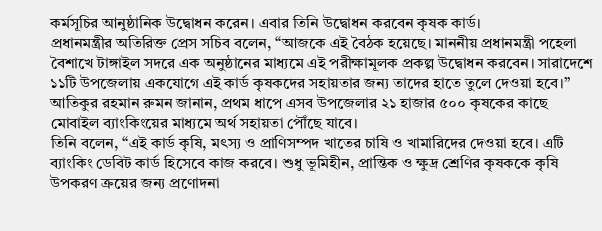কর্মসূচির আনুষ্ঠানিক উদ্বোধন করেন। এবার তিনি উদ্বোধন করবেন কৃষক কার্ড।
প্রধানমন্ত্রীর অতিরিক্ত প্রেস সচিব বলেন, “আজকে এই বৈঠক হয়েছে। মাননীয় প্রধানমন্ত্রী পহেলা বৈশাখে টাঙ্গাইল সদরে এক অনুষ্ঠানের মাধ্যমে এই পরীক্ষামূলক প্রকল্প উদ্বোধন করবেন। সারাদেশে ১১টি উপজেলায় একযোগে এই কার্ড কৃষকদের সহায়তার জন্য তাদের হাতে তুলে দেওয়া হবে।”
আতিকুর রহমান রুমন জানান, প্রথম ধাপে এসব উপজেলার ২১ হাজার ৫০০ কৃষকের কাছে মোবাইল ব্যাংকিংয়ের মাধ্যমে অর্থ সহায়তা পৌঁছে যাবে।
তিনি বলেন, “এই কার্ড কৃষি, মৎস্য ও প্রাণিসম্পদ খাতের চাষি ও খামারিদের দেওয়া হবে। এটি ব্যাংকিং ডেবিট কার্ড হিসেবে কাজ করবে। শুধু ভূমিহীন, প্রান্তিক ও ক্ষুদ্র শ্রেণির কৃষককে কৃষি উপকরণ ক্রয়ের জন্য প্রণোদনা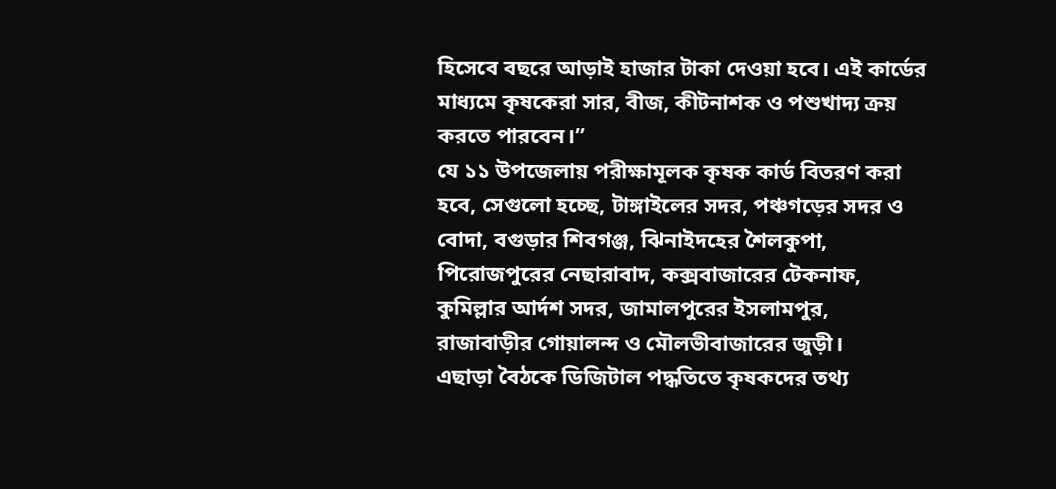হিসেবে বছরে আড়াই হাজার টাকা দেওয়া হবে। এই কার্ডের মাধ্যমে কৃষকেরা সার, বীজ, কীটনাশক ও পশুখাদ্য ক্রয় করতে পারবেন।”
যে ১১ উপজেলায় পরীক্ষামূলক কৃষক কার্ড বিতরণ করা হবে, সেগুলো হচ্ছে, টাঙ্গাইলের সদর, পঞ্চগড়ের সদর ও বোদা, বগুড়ার শিবগঞ্জ, ঝিনাইদহের শৈলকুপা, পিরোজপুরের নেছারাবাদ, কক্সবাজারের টেকনাফ, কুমিল্লার আর্দশ সদর, জামালপুরের ইসলামপুর, রাজাবাড়ীর গোয়ালন্দ ও মৌলভীবাজারের জুড়ী।
এছাড়া বৈঠকে ডিজিটাল পদ্ধতিতে কৃষকদের তথ্য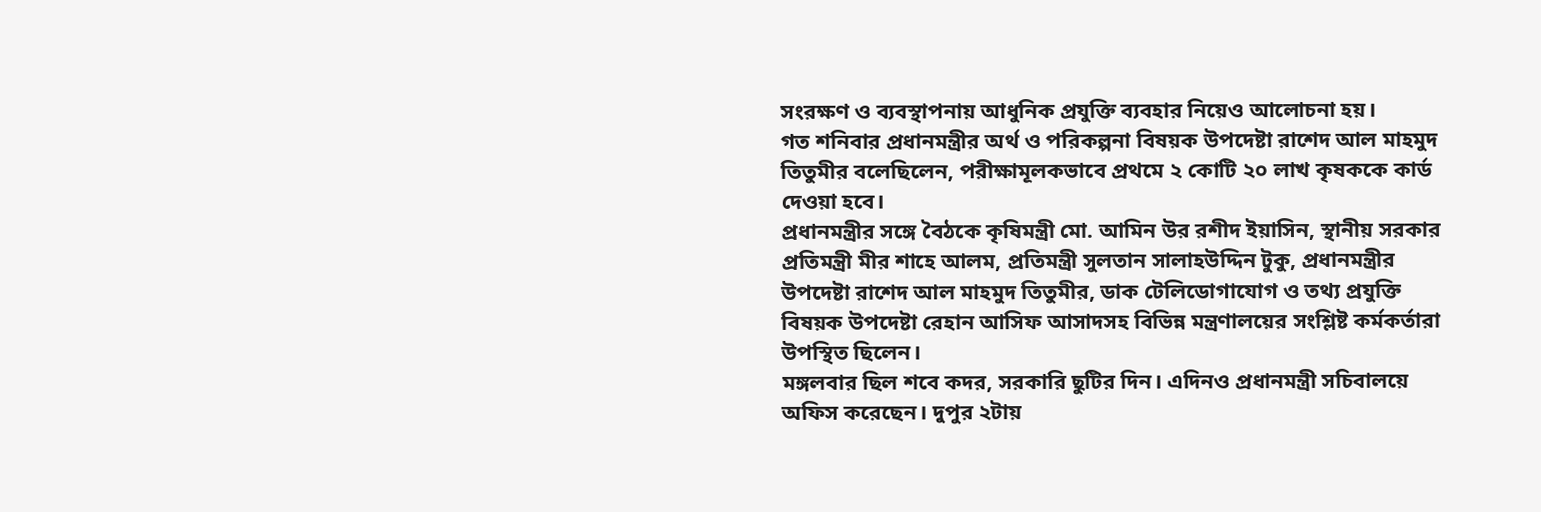সংরক্ষণ ও ব্যবস্থাপনায় আধুনিক প্রযুক্তি ব্যবহার নিয়েও আলোচনা হয়।
গত শনিবার প্রধানমন্ত্রীর অর্থ ও পরিকল্পনা বিষয়ক উপদেষ্টা রাশেদ আল মাহমুদ তিতুমীর বলেছিলেন, পরীক্ষামূলকভাবে প্রথমে ২ কোটি ২০ লাখ কৃষককে কার্ড দেওয়া হবে।
প্রধানমন্ত্রীর সঙ্গে বৈঠকে কৃষিমন্ত্রী মো. আমিন উর রশীদ ইয়াসিন, স্থানীয় সরকার প্রতিমন্ত্রী মীর শাহে আলম, প্রতিমন্ত্রী সুলতান সালাহউদ্দিন টুকু, প্রধানমন্ত্রীর উপদেষ্টা রাশেদ আল মাহমুদ তিতুমীর, ডাক টেলিডোগাযোগ ও তথ্য প্রযুক্তি বিষয়ক উপদেষ্টা রেহান আসিফ আসাদসহ বিভিন্ন মন্ত্রণালয়ের সংশ্লিষ্ট কর্মকর্তারা উপস্থিত ছিলেন।
মঙ্গলবার ছিল শবে কদর, সরকারি ছুটির দিন। এদিনও প্রধানমন্ত্রী সচিবালয়ে অফিস করেছেন। দুপুর ২টায়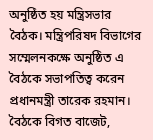অনুষ্ঠিত হয় মন্ত্রিসভার বৈঠক। মন্ত্রিপরিষদ বিভাগের সম্মেলনকক্ষে অনুষ্ঠিত এ বৈঠকে সভাপতিত্ব করেন প্রধানমন্ত্রী তারেক রহমান।
বৈঠকে বিগত বাজেট,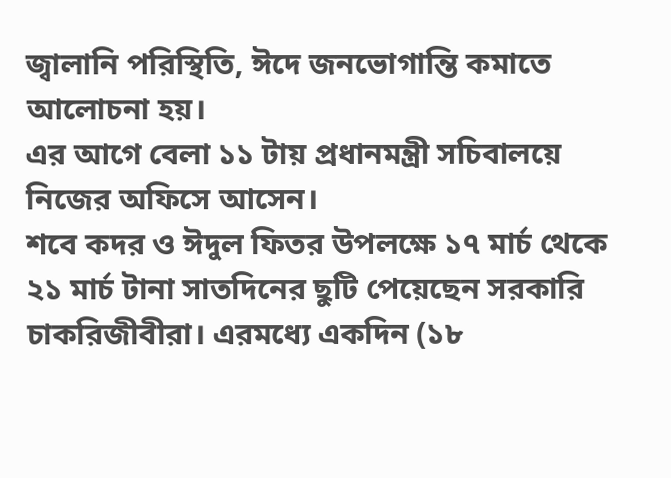জ্বালানি পরিস্থিতি, ঈদে জনভোগান্তি কমাতে আলোচনা হয়।
এর আগে বেলা ১১ টায় প্রধানমন্ত্রী সচিবালয়ে নিজের অফিসে আসেন।
শবে কদর ও ঈদুল ফিতর উপলক্ষে ১৭ মার্চ থেকে ২১ মার্চ টানা সাতদিনের ছুটি পেয়েছেন সরকারি চাকরিজীবীরা। এরমধ্যে একদিন (১৮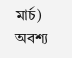মার্চ) অবশ্য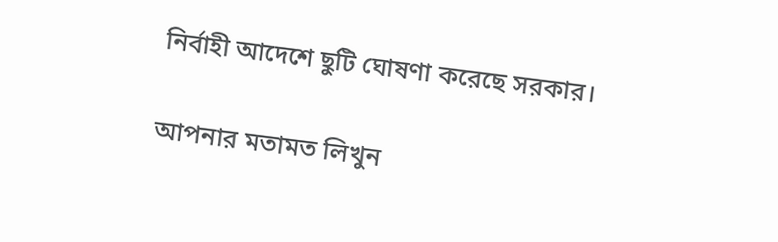নির্বাহী আদেশে ছুটি ঘোষণা করেছে সরকার।

আপনার মতামত লিখুন